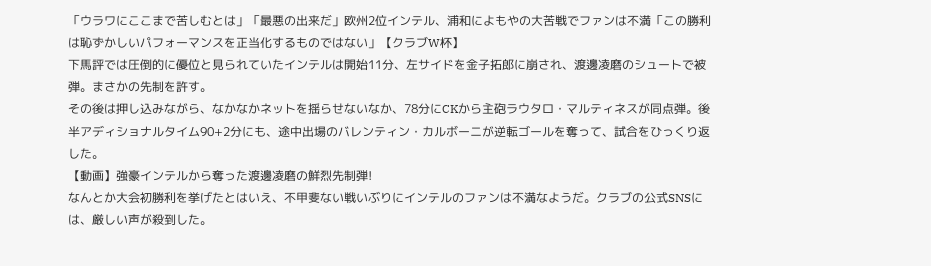「ウラワにここまで苦しむとは」「最悪の出来だ」欧州2位インテル、浦和によもやの大苦戦でファンは不満「この勝利は恥ずかしいパフォーマンスを正当化するものではない」【クラブW杯】
下馬評では圧倒的に優位と見られていたインテルは開始11分、左サイドを金子拓郎に崩され、渡邊凌磨のシュートで被弾。まさかの先制を許す。
その後は押し込みながら、なかなかネットを揺らせないなか、78分にCKから主砲ラウタロ・マルティネスが同点弾。後半アディショナルタイム90+2分にも、途中出場のバレンティン・カルボーニが逆転ゴールを奪って、試合をひっくり返した。
【動画】強豪インテルから奪った渡邊凌磨の鮮烈先制弾!
なんとか大会初勝利を挙げたとはいえ、不甲斐ない戦いぶりにインテルのファンは不満なようだ。クラブの公式SNSには、厳しい声が殺到した。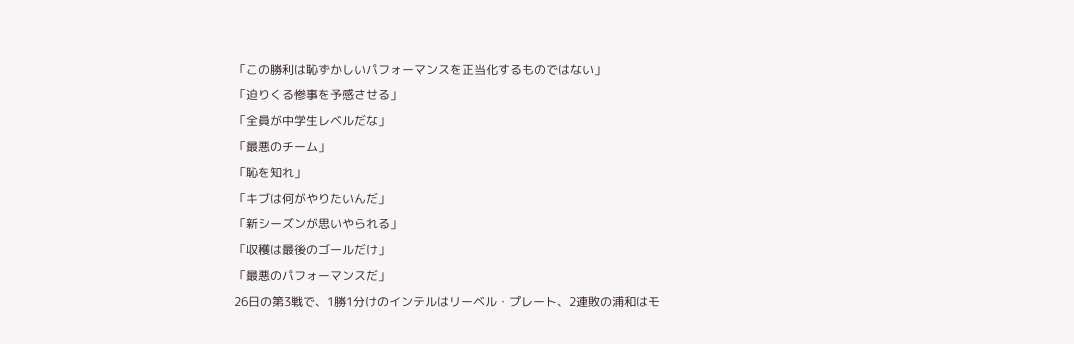「この勝利は恥ずかしいパフォーマンスを正当化するものではない」
「迫りくる惨事を予感させる」
「全員が中学生レベルだな」
「最悪のチーム」
「恥を知れ」
「キブは何がやりたいんだ」
「新シーズンが思いやられる」
「収穫は最後のゴールだけ」
「最悪のパフォーマンスだ」
26日の第3戦で、1勝1分けのインテルはリーベル・プレート、2連敗の浦和はモ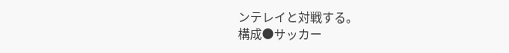ンテレイと対戦する。
構成●サッカー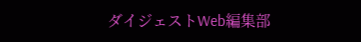ダイジェストWeb編集部